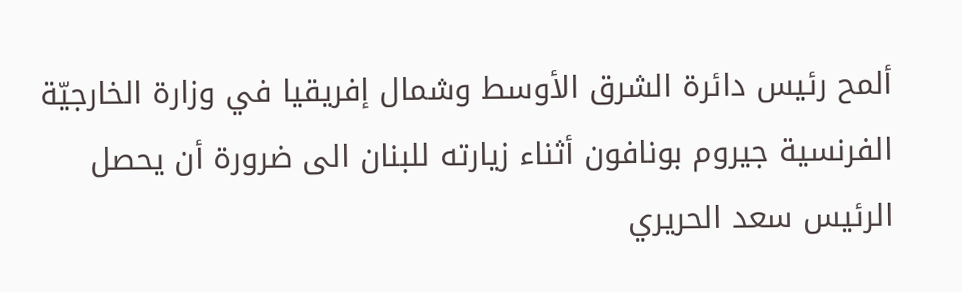ألمح رئيس دائرة الشرق الأوسط وشمال إفريقيا في وزارة الخارجيّة الفرنسية جيروم بونافون أثناء زيارته للبنان الى ضرورة أن يحصل الرئيس سعد الحريري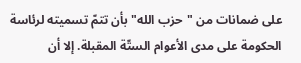على ضمانات من "حزب الله" بأن تتمّ تسميته لرئاسة الحكومة على مدى الأعوام الستّة المقبلة. إلا أن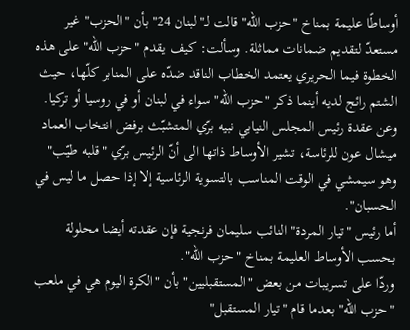أوساطًا عليمة بمناخ "حزب الله" قالت لـ"لبنان 24" بأن "الحزب" غير مستعدّ لتقديم ضمانات مماثلة. وسألت: كيف يقدم "حزب الله" على هذه الخطوة فيما الحريري يعتمد الخطاب الناقد ضدّه على المنابر كلّها، حيث الشتم رائج لديه أينما ذكر "حزب الله" سواء في لبنان أو في روسيا أو تركيا. وعن عقدة رئيس المجلس النيابي نبيه برّي المتشبّث برفض انتخاب العماد ميشال عون للرئاسة، تشير الأوساط ذاتها الى أنّ الرئيس برّي "قلبه طيّب" وهو سيمشي في الوقت المناسب بالتسوية الرئاسية إلا إذا حصل ما ليس في الحسبان".
أما رئيس "تيار المردة" النائب سليمان فرنجية فإن عقدته أيضا محلولة بحسب الأوساط العليمة بمناخ "حزب الله".
وردّا على تسريبات من بعض "المستقبليين" بأن "الكرة اليوم هي في ملعب "حزب الله" بعدما قام "تيار المستقبل"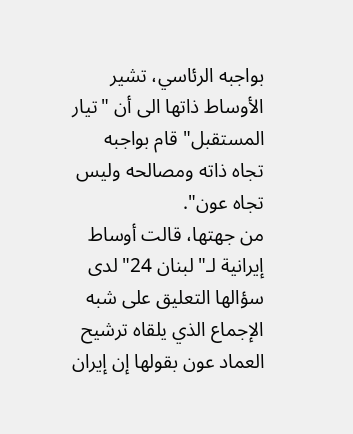بواجبه الرئاسي، تشير الأوساط ذاتها الى أن "تيار المستقبل" قام بواجبه تجاه ذاته ومصالحه وليس تجاه عون".
من جهتها، قالت أوساط إيرانية لـ"لبنان 24" لدى سؤالها التعليق على شبه الإجماع الذي يلقاه ترشيح العماد عون بقولها إن إيران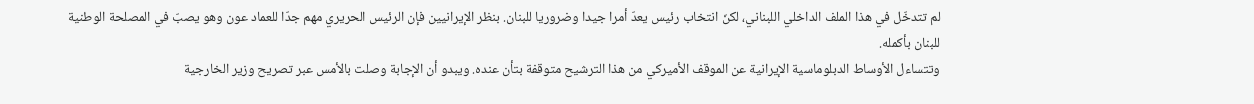لم تتدخّل في هذا الملف الداخلي اللبناني، لكنّ انتخاب رئيس يعدّ أمرا جيدا وضروريا للبنان. بنظر الإيرانيين فإن الرئيس الحريري مهم جدّا للعماد عون وهو يصبّ في المصلحة الوطنية للبنان بأكمله.
وتتساءل الأوساط الدبلوماسية الإيرانية عن الموقف الأميركي من هذا الترشيح متوقفة بتأن عنده. ويبدو أن الإجابة وصلت بالأمس عبر تصريح وزير الخارجية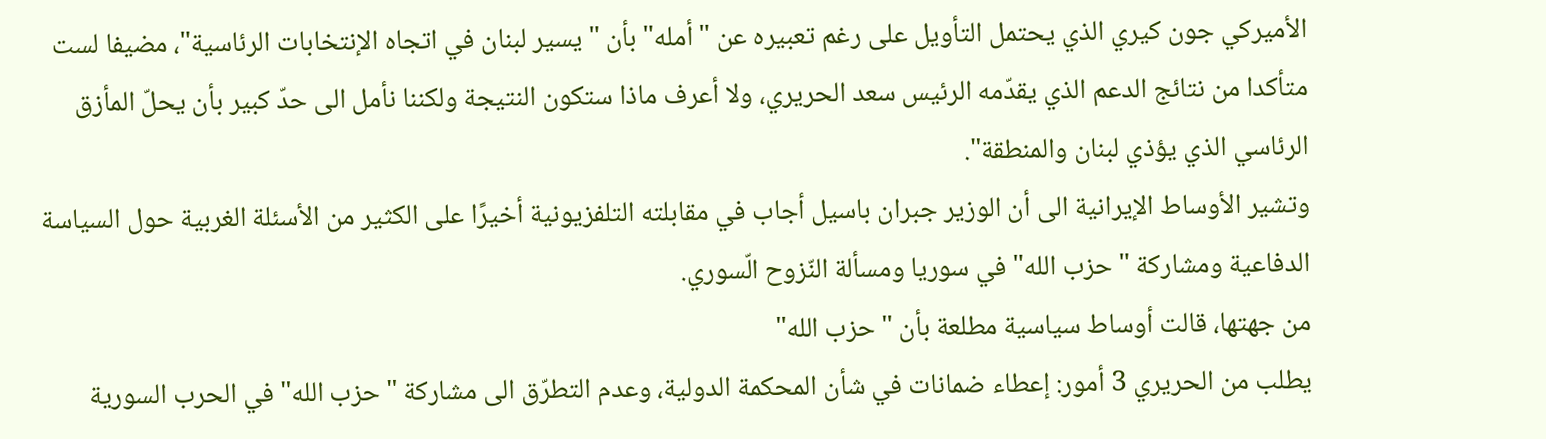الأميركي جون كيري الذي يحتمل التأويل على رغم تعبيره عن "أمله" بأن "يسير لبنان في اتجاه الإنتخابات الرئاسية"، مضيفا لست متأكدا من نتائج الدعم الذي يقدّمه الرئيس سعد الحريري، ولا أعرف ماذا ستكون النتيجة ولكننا نأمل الى حدّ كبير بأن يحلّ المأزق الرئاسي الذي يؤذي لبنان والمنطقة".
وتشير الأوساط الإيرانية الى أن الوزير جبران باسيل أجاب في مقابلته التلفزيونية أخيرًا على الكثير من الأسئلة الغربية حول السياسة الدفاعية ومشاركة "حزب الله" في سوريا ومسألة النّزوح الّسوري.
من جهتها، قالت أوساط سياسية مطلعة بأن "حزب الله"
يطلب من الحريري 3 أمور: إعطاء ضمانات في شأن المحكمة الدولية، وعدم التطرّق الى مشاركة "حزب الله" في الحرب السورية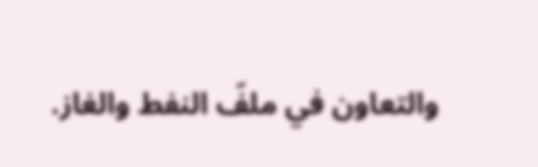والتعاون في ملفّ النفط والغاز.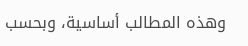وهذه المطالب أساسية، وبحسب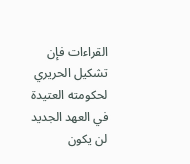القراءات فإن تشكيل الحريري لحكومته العتيدة في العهد الجديد لن يكون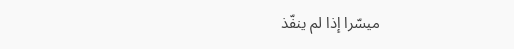ميسّرا إذا لم ينفّذ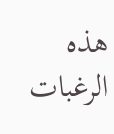هذه الرغبات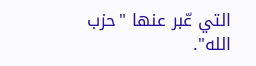التي عّبر عنها "حزب الله".